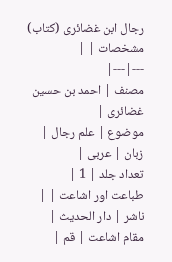رجال ابن غضائری (کتاب)
مشخصات | |
---|---|
مصنف | احمد بن حسین غضائری |
موضوع | علم رجال |
زبان | عربی |
تعداد جلد | 1 |
طباعت اور اشاعت | |
ناشر | دار الحدیث |
مقام اشاعت | قم |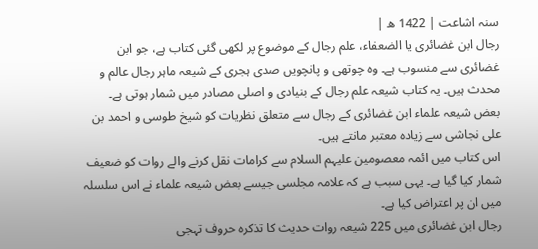سنہ اشاعت | 1422 ھ |
رجال ابن غضائری یا الضعفاء، علم رجال کے موضوع پر لکھی گئی کتاب ہے، جو ابن غضائری سے منسوب ہے۔ وہ چوتھی و پانچویں صدی ہجری کے شیعہ ماہر رجال عالم و محدث ہیں۔ یہ کتاب شیعہ علم رجال کے بنیادی و اصلی مصادر میں شمار ہوتی ہے۔ بعض شیعہ علماء ابن غضائری کے رجال سے متعلق نظریات کو شیخ طوسی و احمد بن علی نجاشی سے زیادہ معتبر مانتے ہیں۔
اس کتاب میں ائمہ معصومین علیہم السلام سے کرامات نقل کرنے والے روات کو ضعیف شمار کیا گیا ہے۔ یہی سبب ہے کہ علامہ مجلسی جیسے بعض شیعہ علماء نے اس سلسلہ میں ان پر اعتراض کیا ہے۔
رجال ابن غضائری میں 225 شیعہ روات حدیث کا تذکرہ حروف تہجی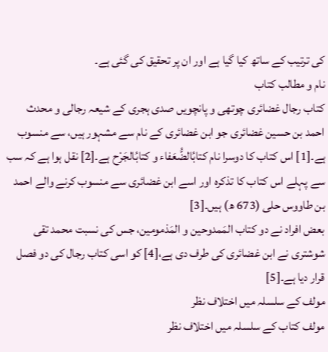کی ترتیب کے ساتھ کیا گیا ہے اور ان پر تحقیق کی گئی ہے۔
نام و مطالب کتاب
کتاب رجال غضائری چوتھی و پانچویں صدی ہجری کے شیعہ رجالی و محدث احمد بن حسین غضائری جو ابن غضائری کے نام سے مشہور ہیں، سے منسوب ہے۔[1] اس کتاب کا دوسرا نام کتابُالضُّعَفاء و کتابُالجَرْح ہے۔[2] نقل ہوا ہے کہ سب سے پہلے اس کتاب کا تذکرہ اور اسے ابن غضائری سے منسوب کرنے والے احمد بن طاووس حلی (673 ھ) ہیں۔[3]
بعض افراد نے دو کتاب المَمدوحین و المَذمومین، جس کی نسبت محمد تقی شوشتری نے ابن غضائری کی طرف دی ہے،[4] کو اسی کتاب رجال کی دو فصل قرار دیا ہے۔[5]
مولف کے سلسلہ میں اختلاف نظر
مولف کتاب کے سلسلہ میں اختلاف نظر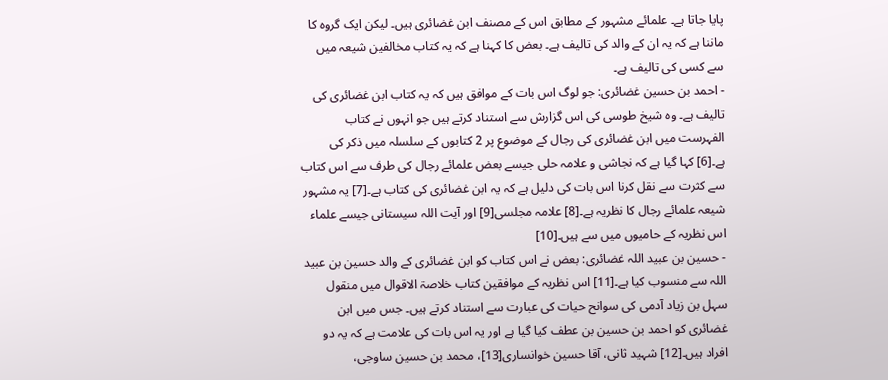پایا جاتا ہے۔ علمائے مشہور کے مطابق اس کے مصنف ابن غضائری ہیں۔ لیکن ایک گروہ کا ماننا ہے کہ یہ ان کے والد کی تالیف ہے۔ بعض کا کہنا ہے کہ یہ کتاب مخالفین شیعہ میں سے کسی کی تالیف ہے۔
- احمد بن حسین غضائری: جو لوگ اس بات کے موافق ہیں کہ یہ کتاب ابن غضائری کی تالیف ہے۔ وہ شیخ طوسی کی اس گزارش سے استناد کرتے ہیں جو انہوں نے کتاب الفہرست میں ابن غضائری کی رجال کے موضوع پر 2 کتابوں کے سلسلہ میں ذکر کی ہے۔[6] کہا گیا ہے کہ نجاشی و علامہ حلی جیسے بعض علمائے رجال کی طرف سے اس کتاب سے کثرت سے نقل کرنا اس بات کی دلیل ہے کہ یہ ابن غضائری کی کتاب ہے۔[7] یہ مشہور شیعہ علمائے رجال کا نظریہ ہے۔[8] علامہ مجلسی[9] اور آیت اللہ سیستانی جیسے علماء اس نظریہ کے حامیوں میں سے ہیں۔[10]
- حسین بن عبید اللہ غضائری: بعض نے اس کتاب کو ابن غضائری کے والد حسین بن عبید اللہ سے منسوب کیا ہے۔[11] اس نظریہ کے موافقین کتاب خلاصۃ الاقوال میں منقول سہل بن زیاد آدمی کی سوانح حیات کی عبارت سے استناد کرتے ہیں۔ جس میں ابن غضائری کو احمد بن حسین بن عطف کیا گیا ہے اور یہ اس بات کی علامت ہے کہ یہ دو افراد ہیں۔[12] شہید ثانی، آقا حسین خوانساری[13]، محمد بن حسین ساوجی،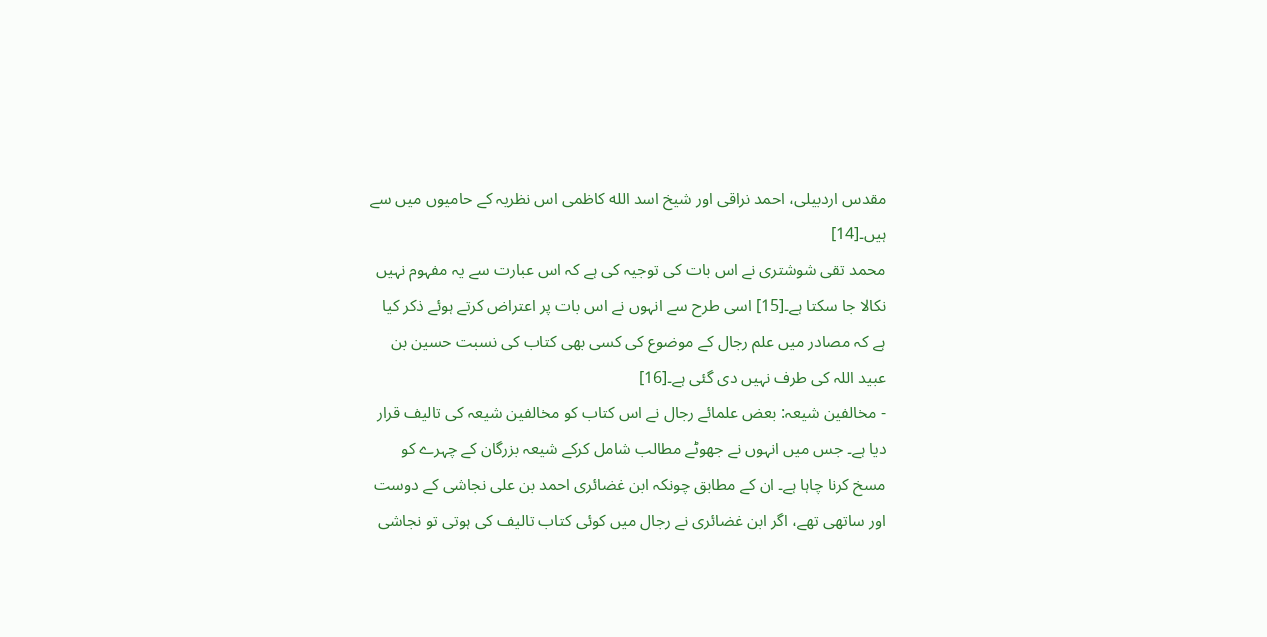مقدس اردبیلی، احمد نراقی اور شیخ اسد الله کاظمی اس نظریہ کے حامیوں میں سے ہیں۔[14]
محمد تقی شوشتری نے اس بات کی توجیہ کی ہے کہ اس عبارت سے یہ مفہوم نہیں نکالا جا سکتا ہے۔[15] اسی طرح سے انہوں نے اس بات پر اعتراض کرتے ہوئے ذکر کیا ہے کہ مصادر میں علم رجال کے موضوع کی کسی بھی کتاب کی نسبت حسین بن عبید اللہ کی طرف نہیں دی گئی ہے۔[16]
- مخالفین شیعہ: بعض علمائے رجال نے اس کتاب کو مخالفین شیعہ کی تالیف قرار دیا ہے۔ جس میں انہوں نے جھوٹے مطالب شامل کرکے شیعہ بزرگان کے چہرے کو مسخ کرنا چاہا ہے۔ ان کے مطابق چونکہ ابن غضائری احمد بن علی نجاشی کے دوست اور ساتھی تھے، اگر ابن غضائری نے رجال میں کوئی کتاب تالیف کی ہوتی تو نجاشی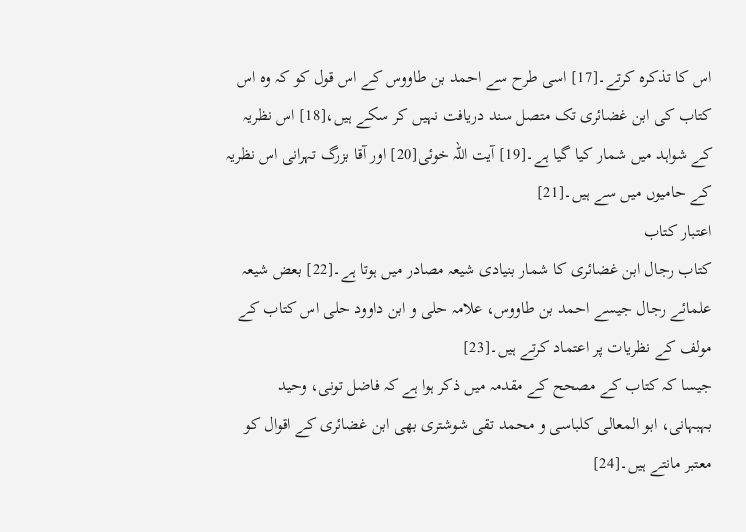اس کا تذکرہ کرتے۔[17] اسی طرح سے احمد بن طاووس کے اس قول کو کہ وہ اس کتاب کی ابن غضائری تک متصل سند دریافت نہیں کر سکے ہیں،[18] اس نظریہ کے شواہد میں شمار کیا گیا ہے۔[19] آیت اللہ خوئی[20] اور آقا بزرگ تہرانی اس نظریہ کے حامیوں میں سے ہیں۔[21]
اعتبار کتاب
کتاب رجال ابن غضائری کا شمار بنیادی شیعہ مصادر میں ہوتا ہے۔[22] بعض شیعہ علمائے رجال جیسے احمد بن طاووس، علامہ حلی و ابن داوود حلی اس کتاب کے مولف کے نظریات پر اعتماد کرتے ہیں۔[23]
جیسا کہ کتاب کے مصحح کے مقدمہ میں ذکر ہوا ہے کہ فاضل تونی، وحید بہبہانی، ابو المعالی کلباسی و محمد تقی شوشتری بھی ابن غضائری کے اقوال کو معتبر مانتے ہیں۔[24]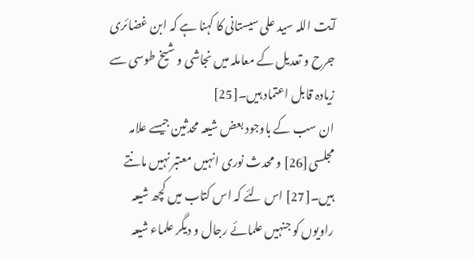آیت اللہ سید علی سیستانی کا کہنا ہے کہ ابن غضائری جرح و تعدیل کے معاملہ میں نجاشی و شیخ طوسی سے زیادہ قابل اعتماد ہیں۔[25]
ان سب کے باوجود بعض شیعہ محدثین جیسے علامہ مجلسی[26] و محدث نوری انہیں معتبر نہیں مانتے ہیں۔[27] اس لئے کہ اس کتاب میں کچھ شیعہ راویوں کو جنہیں علمائے رجال و دیگر علماء شیعہ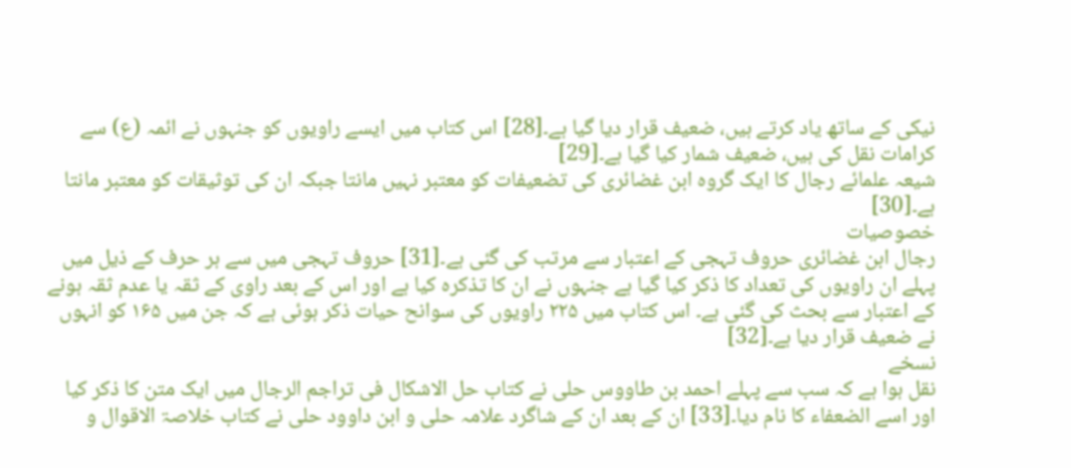نیکی کے ساتھ یاد کرتے ہیں، ضعیف قرار دیا گیا ہے۔[28] اس کتاب میں ایسے راویوں کو جنہوں نے ائمہ (ع) سے کرامات نقل کی ہیں، ضعیف شمار کیا گیا ہے۔[29]
شیعہ علمائے رجال کا ایک گروہ ابن غضائری کی تضعیفات کو معتبر نہیں مانتا جبکہ ان کی توثیقات کو معتبر مانتا ہے۔[30]
خصوصیات
رجال ابن غضائری حروف تہجی کے اعتبار سے مرتب کی گئی ہے۔[31] حروف تہجی میں سے ہر حرف کے ذیل میں پہلے ان راویوں کی تعداد کا ذکر کیا گیا ہے جنہوں نے ان کا تذکرہ کیا ہے اور اس کے بعد راوی کے ثقہ یا عدم ثقہ ہونے کے اعتبار سے بحث کی گئی ہے۔ اس کتاب میں ۲۲۵ راویوں کی سوانح حیات ذکر ہوئی ہے کہ جن میں ۱۶۵ کو انہوں نے ضعیف قرار دیا ہے۔[32]
نسخے
نقل ہوا ہے کہ سب سے پہلے احمد بن طاووس حلی نے کتاب حل الاشکال فی تراجم الرجال میں ایک متن کا ذکر کیا اور اسے الضعفاء کا نام دیا۔[33] ان کے بعد ان کے شاگرد علامہ حلی و ابن داوود حلی نے کتاب خلاصۃ الاقوال و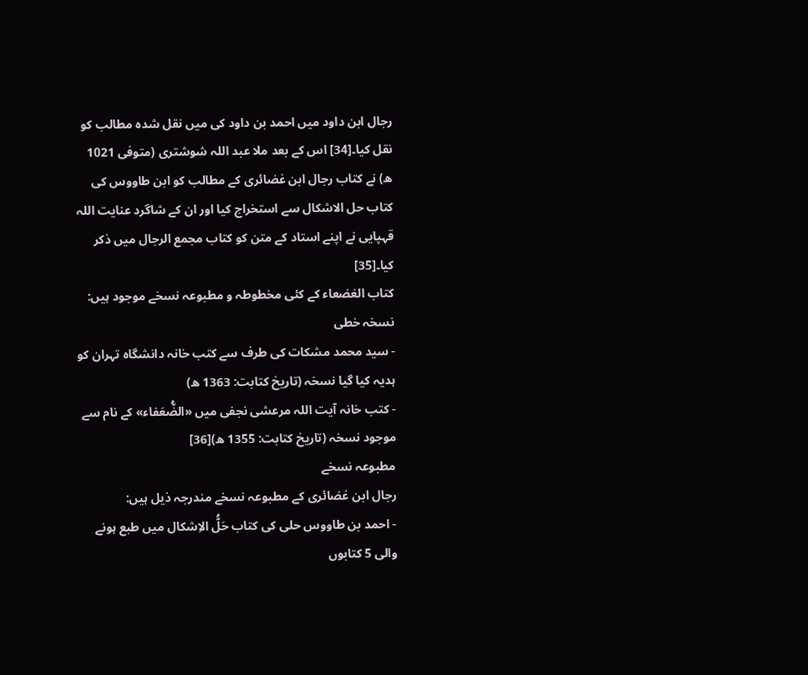رجال ابن داود میں احمد بن داود کی میں نقل شدہ مطالب کو نقل کیا۔[34] اس کے بعد ملا عبد اللہ شوشتری (متوفی 1021 ھ) نے کتاب رجال ابن غضائری کے مطالب کو ابن طاووس کی کتاب حل الاشکال سے استخراج کیا اور ان کے شاگرد عنایت اللہ قہپایی نے اپنے استاد کے متن کو کتاب مجمع الرجال میں ذکر کیا۔[35]
کتاب الغضعاء کے کئی مخطوطہ و مطبوعہ نسخے موجود ہیں:
نسخہ خطی
- سید محمد مشکات کی طرف سے کتب خانہ دانشگاه تہران کو ہدیہ کیا گیا نسخہ (تاریخ کتابت: 1363 ھ)
- کتب خانہ آیت اللہ مرعشی نجفی میں «الضُّعَفاء» کے نام سے موجود نسخہ (تاریخ کتابت: 1355 ھ)[36]
مطبوعہ نسخے
رجال ابن غضائری کے مطبوعہ نسخے مندرجہ ذیل ہیں:
- احمد بن طاووس حلی کی کتاب حَلُّ الاِشکال میں طبع ہونے والی 5 کتابوں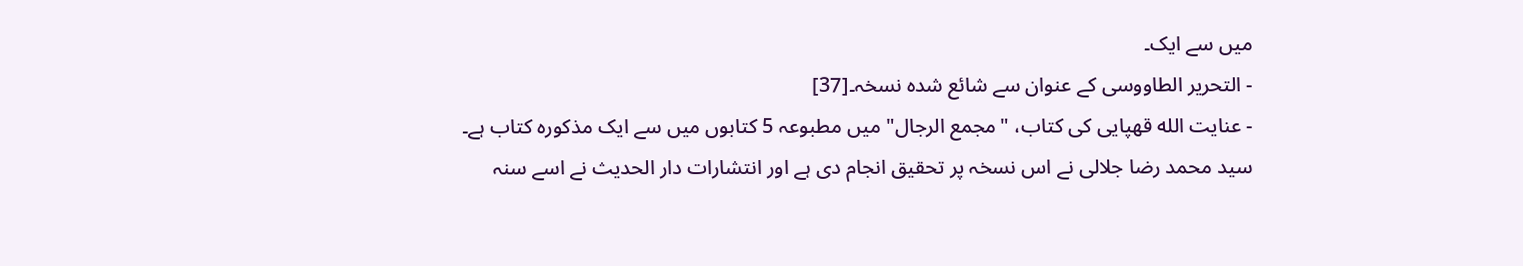میں سے ایک۔
- التحریر الطاووسی کے عنوان سے شائع شدہ نسخہ۔[37]
- عنایت الله قهپایی کی کتاب، "مجمع الرجال" میں مطبوعہ 5 کتابوں میں سے ایک مذکورہ کتاب ہے۔ سید محمد رضا جلالی نے اس نسخہ پر تحقیق انجام دی ہے اور انتشارات دار الحدیث نے اسے سنہ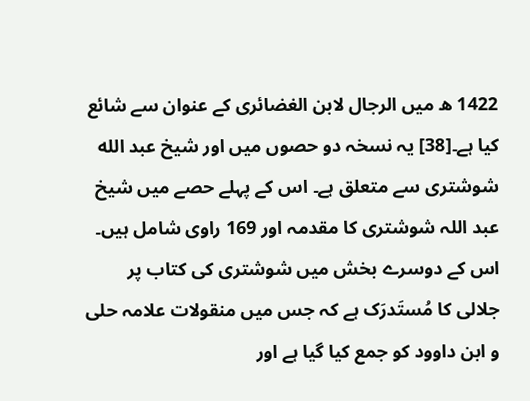1422 ھ میں الرجال لابن الغضائری کے عنوان سے شائع کیا ہے۔[38] یہ نسخہ دو حصوں میں اور شیخ عبد الله شوشتری سے متعلق ہے۔ اس کے پہلے حصے میں شیخ عبد اللہ شوشتری کا مقدمہ اور 169 راوی شامل ہیں۔ اس کے دوسرے بخش میں شوشتری کی کتاب پر جلالی کا مُستَدرَک ہے کہ جس میں منقولات علامہ حلی و ابن داوود کو جمع کیا گیا ہے اور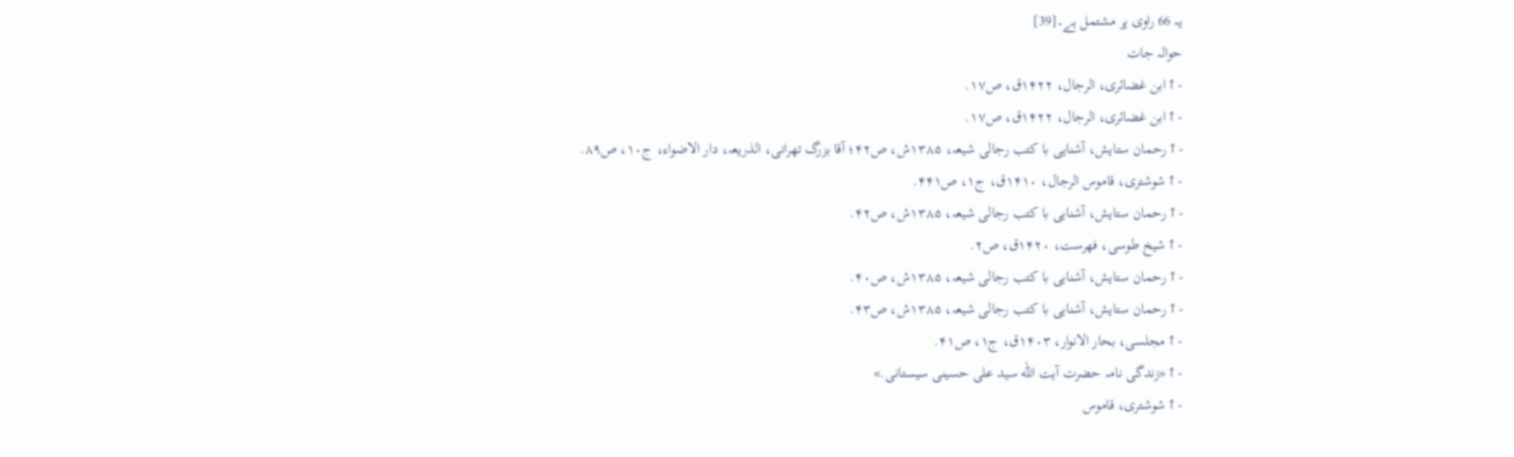یہ 66 راوی پر مشتمل ہے۔[39]
حوالہ جات
- ↑ ابن غضائری، الرجال، ۱۴۲۲ق، ص۱۷.
- ↑ ابن غضائری، الرجال، ۱۴۲۲ق، ص۱۷.
- ↑ رحمان ستایش، آشنایی با کتب رجالی شیعہ، ۱۳۸۵ش، ص۴۲؛ آقا بزرگ تهرانی، الذریعہ، دار الاضواء، ج۱۰، ص۸۹.
- ↑ شوشتری، قاموس الرجال، ۱۴۱۰ق، ج۱، ص۴۴۱.
- ↑ رحمان ستایش، آشنایی با کتب رجالی شیعہ، ۱۳۸۵ش، ص۴۲.
- ↑ شیخ طوسی، فهرست، ۱۴۲۰ق، ص۲.
- ↑ رحمان ستایش، آشنایی با کتب رجالی شیعہ، ۱۳۸۵ش، ص۴۰.
- ↑ رحمان ستایش، آشنایی با کتب رجالی شیعہ، ۱۳۸۵ش، ص۴۳.
- ↑ مجلسی، بحار الانوار، ۱۴۰۳ق، ج۱، ص۴۱.
- ↑ «زندگی نامہ حضرت آیت الله سید علی حسینی سیستانی.»
- ↑ شوشتری، قاموس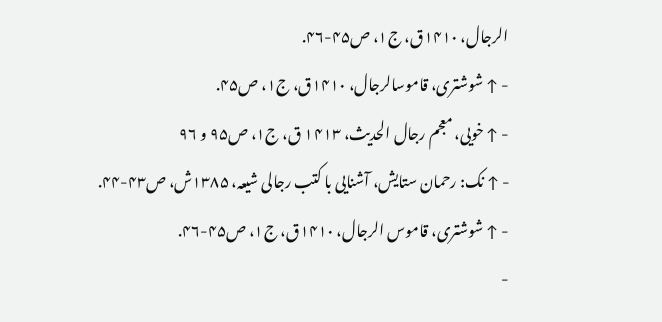الرجال، ۱۴۱۰ق، ج۱، ص۴۵-۴۶.
- ↑ شوشتری، قاموسالرجال، ۱۴۱۰ق، ج۱، ص۴۵.
- ↑ خویی، معجم رجال الحدیث، ۱۴۱۳ ق، ج۱، ص۹۵ و ۹۶
- ↑ نک: رحمان ستایش، آشنایی با کتب رجالی شیعہ، ۱۳۸۵ش، ص۴۳-۴۴.
- ↑ شوشتری، قاموس الرجال، ۱۴۱۰ق، ج۱، ص۴۵-۴۶.
-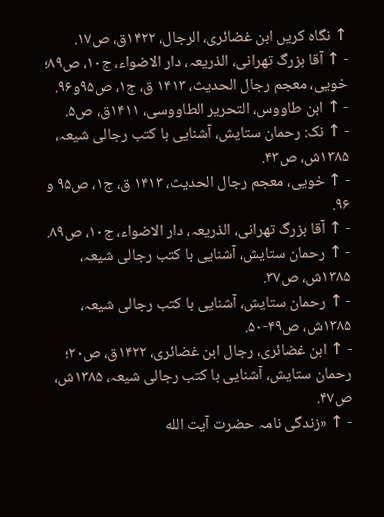↑ نگاه کریں ابن غضائری، الرجال، ۱۴۲۲ق، ص۱۷.
- ↑ آقا بزرگ تهرانی، الذریعہ، دار الاضواء، ج۱۰، ص۸۹؛ خویی، معجم رجال الحدیث، ۱۴۱۳ ق، ج۱، ص۹۵و۹۶.
- ↑ ابن طاووس، التحریر الطاووسی، ۱۴۱۱ق، ص۵.
- ↑ نک: رحمان ستایش، آشنایی با کتب رجالی شیعہ، ۱۳۸۵ش، ص۴۳.
- ↑ خویی، معجم رجال الحدیث، ۱۴۱۳ ق، ج۱، ص۹۵ و ۹۶.
- ↑ آقا بزرگ تهرانی، الذریعہ، دار الاضواء، ج۱۰، ص۸۹.
- ↑ رحمان ستایش، آشنایی با کتب رجالی شیعہ، ۱۳۸۵ش، ص۳۷.
- ↑ رحمان ستایش، آشنایی با کتب رجالی شیعہ، ۱۳۸۵ش، ص۴۹-۵۰.
- ↑ ابن غضائری، رجال ابن غضائری، ۱۴۲۲ق، ص۲۰؛ رحمان ستایش، آشنایی با کتب رجالی شیعہ، ۱۳۸۵ش، ص۴۷.
- ↑ «زندگی نامہ حضرت آیت الله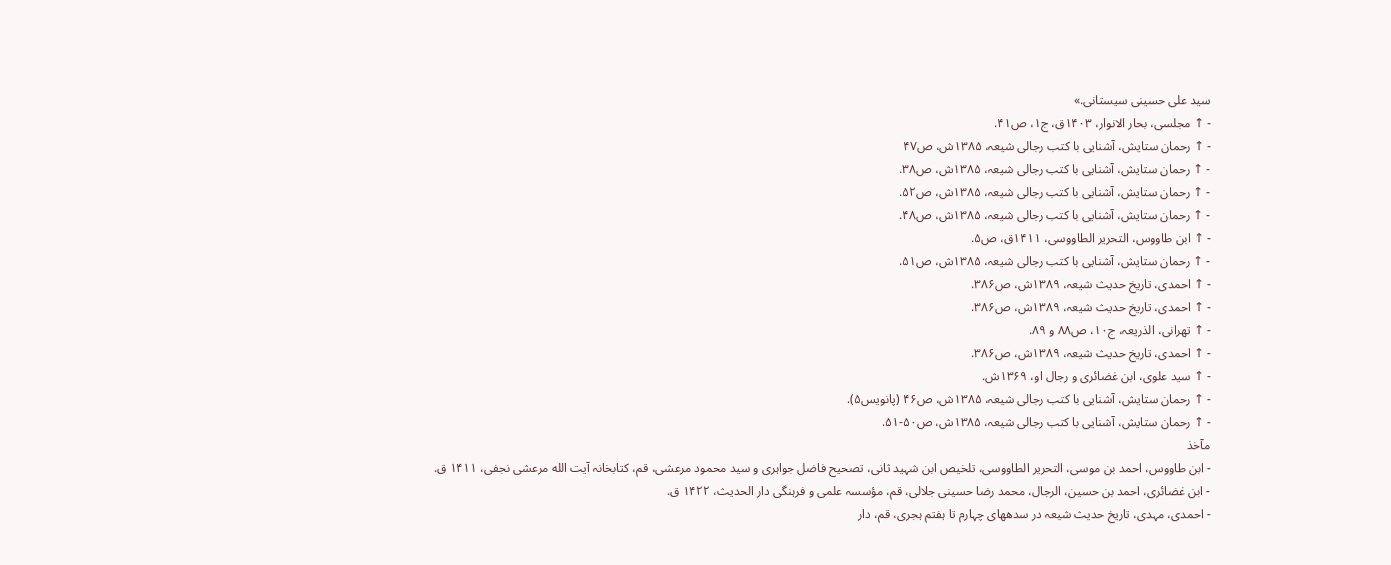سید علی حسینی سیستانی.»
- ↑ مجلسی، بحار الانوار، ۱۴۰۳ق، ج۱، ص۴۱.
- ↑ رحمان ستایش، آشنایی با کتب رجالی شیعہ، ۱۳۸۵ش، ص۴۷
- ↑ رحمان ستایش، آشنایی با کتب رجالی شیعہ، ۱۳۸۵ش، ص۳۸.
- ↑ رحمان ستایش، آشنایی با کتب رجالی شیعہ، ۱۳۸۵ش، ص۵۲.
- ↑ رحمان ستایش، آشنایی با کتب رجالی شیعہ، ۱۳۸۵ش، ص۴۸.
- ↑ ابن طاووس، التحریر الطاووسی، ۱۴۱۱ق، ص۵.
- ↑ رحمان ستایش، آشنایی با کتب رجالی شیعہ، ۱۳۸۵ش، ص۵۱.
- ↑ احمدی، تاریخ حدیث شیعہ، ۱۳۸۹ش، ص۳۸۶.
- ↑ احمدی، تاریخ حدیث شیعہ، ۱۳۸۹ش، ص۳۸۶.
- ↑ تهرانی، الذریعہ، ج۱۰، ص۸۸ و ۸۹.
- ↑ احمدی، تاریخ حدیث شیعہ، ۱۳۸۹ش، ص۳۸۶.
- ↑ سید علوی، ابن غضائری و رجال او، ۱۳۶۹ش.
- ↑ رحمان ستایش، آشنایی با کتب رجالی شیعہ، ۱۳۸۵ش، ص۴۶ (پانویس۵).
- ↑ رحمان ستایش، آشنایی با کتب رجالی شیعہ، ۱۳۸۵ش، ص۵۰-۵۱.
مآخذ
- ابن طاووس، احمد بن موسی، التحریر الطاووسی، تلخیص ابن شہید ثانی، تصحیح فاضل جواہری و سید محمود مرعشی، قم، کتابخانہ آیت الله مرعشی نجفی، ۱۴۱۱ ق.
- ابن غضائری، احمد بن حسین، الرجال، محمد رضا حسینی جلالی، قم، مؤسسہ علمی و فرہنگی دار الحدیث، ۱۴۲۲ ق.
- احمدی، مہدی، تاریخ حدیث شیعہ در سدههای چہارم تا ہفتم ہجری، قم، دار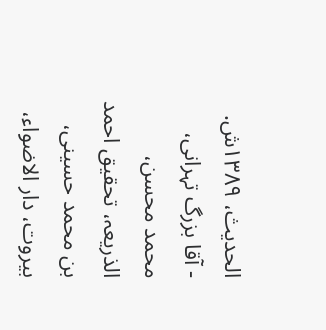الحدیث، ۱۳۸۹ش.
- آقا بزرگ تہرانی، محمد محسن، الذریعہ، تحقیق احمد بن محمد حسینی، بیروت، دار الاضواء،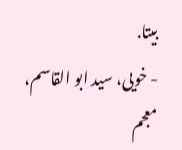بیتا.
- خویی، سید ابو القاسم، معجم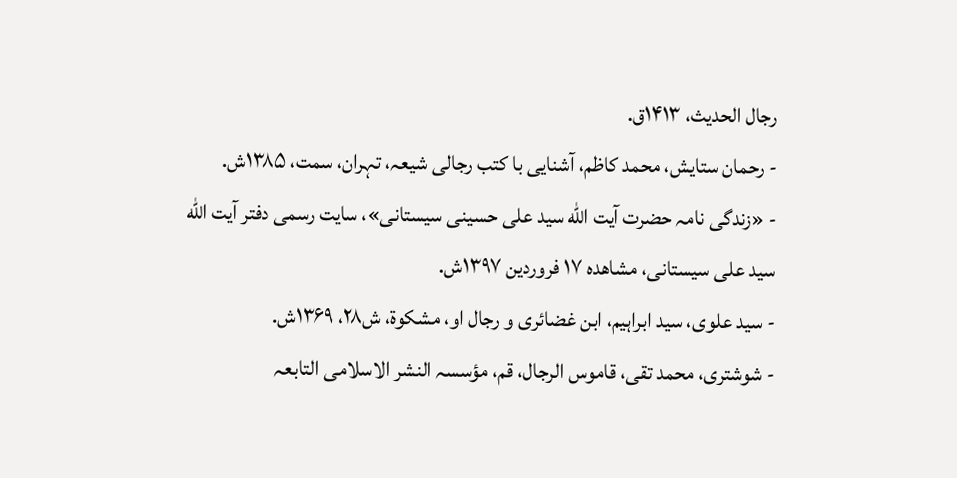رجال الحدیث، ۱۴۱۳ق.
- رحمان ستایش، محمد کاظم، آشنایی با کتب رجالی شیعہ، تہران، سمت، ۱۳۸۵ش.
- «زندگی نامہ حضرت آیت الله سید علی حسینی سیستانی»، سایت رسمی دفتر آیت الله سید علی سیستانی، مشاهده ۱۷ فروردین ۱۳۹۷ش.
- سید علوی، سید ابراہیم، ابن غضائری و رجال او، مشکوة، ش۲۸، ۱۳۶۹ش.
- شوشتری، محمد تقی، قاموس الرجال، قم، مؤسسہ النشر الاسلامی التابعہ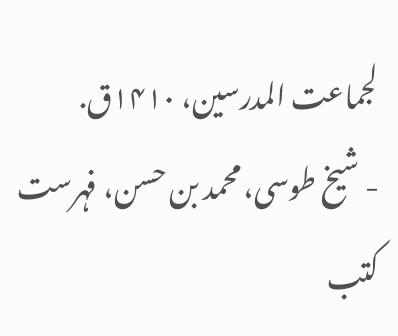لجماعت المدرسین، ۱۴۱۰ق.
- شیخ طوسی، محمد بن حسن، فہرست کتب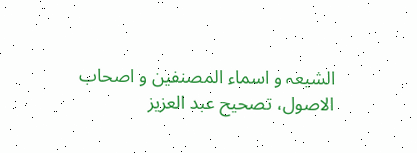الشیعہ و اسماء المصنفین و اصحاب الاصول، تصحیح عبد العزیز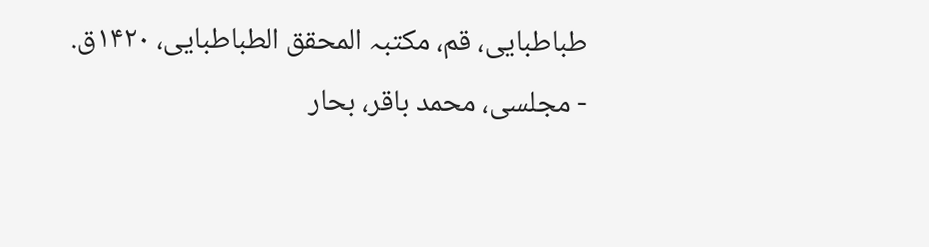طباطبایی، قم، مکتبہ المحقق الطباطبایی، ۱۴۲۰ق.
- مجلسی، محمد باقر، بحار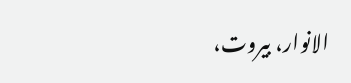الانوار، بیروت،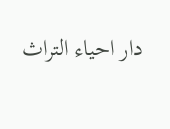دار احیاء التراث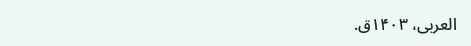العربی، ۱۴۰۳ق.